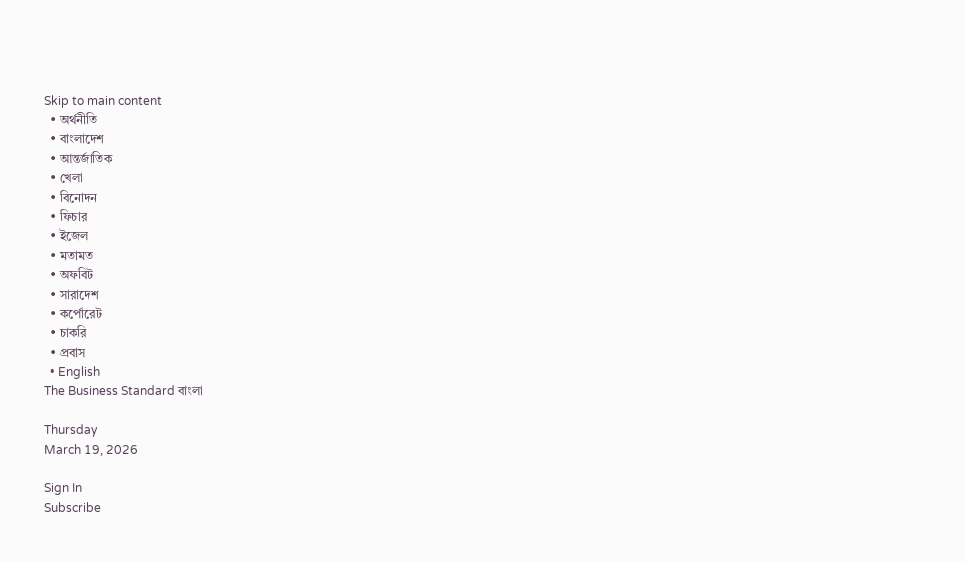Skip to main content
  • অর্থনীতি
  • বাংলাদেশ
  • আন্তর্জাতিক
  • খেলা
  • বিনোদন
  • ফিচার
  • ইজেল
  • মতামত
  • অফবিট
  • সারাদেশ
  • কর্পোরেট
  • চাকরি
  • প্রবাস
  • English
The Business Standard বাংলা

Thursday
March 19, 2026

Sign In
Subscribe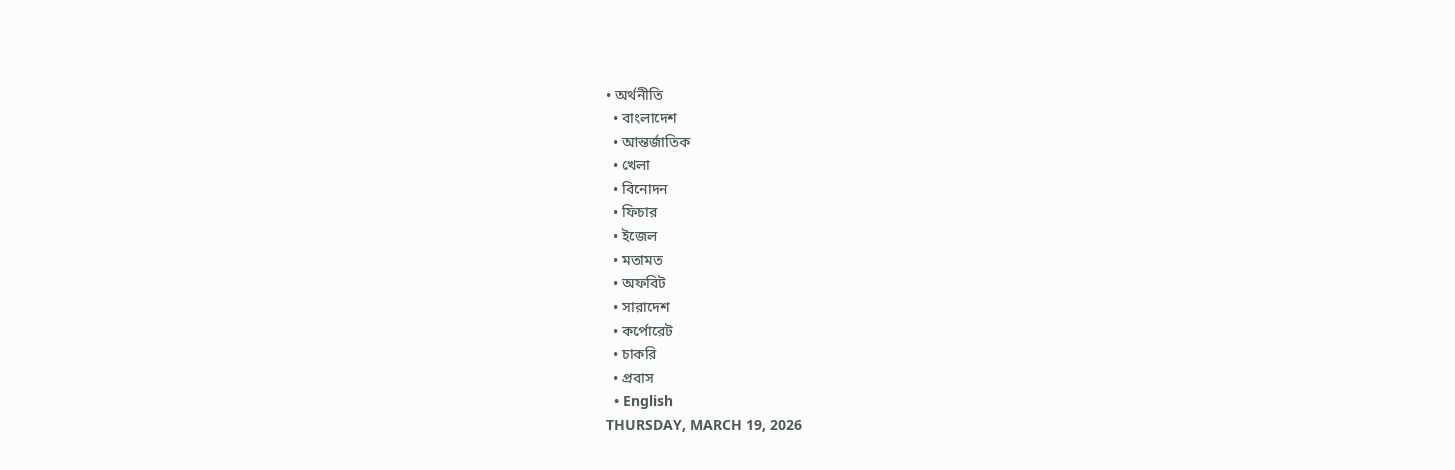• অর্থনীতি
  • বাংলাদেশ
  • আন্তর্জাতিক
  • খেলা
  • বিনোদন
  • ফিচার
  • ইজেল
  • মতামত
  • অফবিট
  • সারাদেশ
  • কর্পোরেট
  • চাকরি
  • প্রবাস
  • English
THURSDAY, MARCH 19, 2026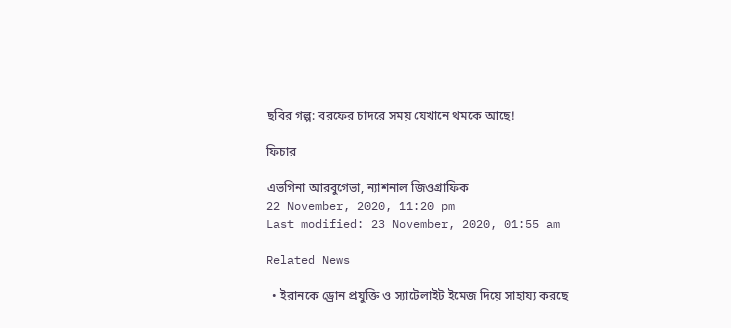ছবির গল্প: বরফের চাদরে সময় যেখানে থমকে আছে!

ফিচার

এভগিনা আরবুগেভা, ন্যাশনাল জিওগ্রাফিক
22 November, 2020, 11:20 pm
Last modified: 23 November, 2020, 01:55 am

Related News

  • ইরানকে ড্রোন প্রযুক্তি ও স্যাটেলাইট ইমেজ দিয়ে সাহায্য করছে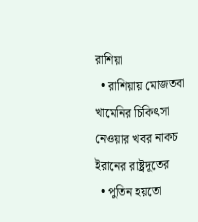রাশিয়া
  • রাশিয়ায় মোজতবা খামেনির চিকিৎসা নেওয়ার খবর নাকচ ইরানের রাষ্ট্রদূতের
  • পুতিন হয়তো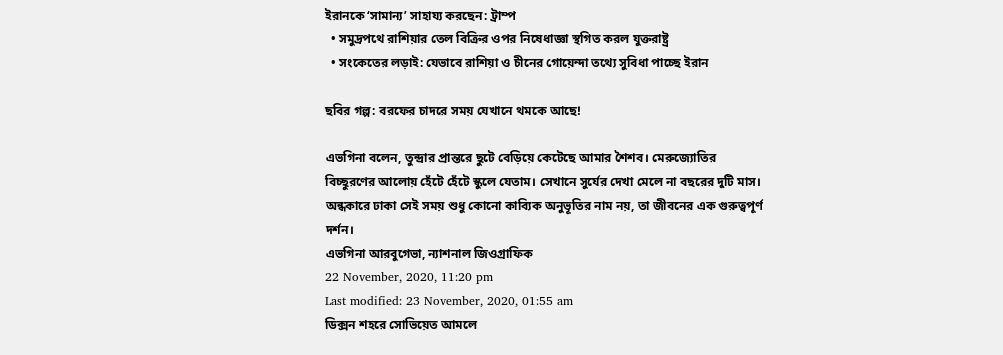ইরানকে ‘সামান্য’ সাহায্য করছেন: ট্রাম্প
  • সমুদ্রপথে রাশিয়ার তেল বিক্রির ওপর নিষেধাজ্ঞা স্থগিত করল যুক্তরাষ্ট্র
  • সংকেতের লড়াই: যেভাবে রাশিয়া ও চীনের গোয়েন্দা তথ্যে সুবিধা পাচ্ছে ইরান

ছবির গল্প: বরফের চাদরে সময় যেখানে থমকে আছে!

এভগিনা বলেন, তুন্দ্রার প্রান্তরে ছুটে বেড়িয়ে কেটেছে আমার শৈশব। মেরুজ্যোতির বিচ্ছুরণের আলোয় হেঁটে হেঁটে স্কুলে যেতাম। সেখানে সুর্যের দেখা মেলে না বছরের দুটি মাস। অন্ধকারে ঢাকা সেই সময় শুধু কোনো কাব্যিক অনুভূতির নাম নয়, তা জীবনের এক গুরুত্বপূর্ণ দর্শন।
এভগিনা আরবুগেভা, ন্যাশনাল জিওগ্রাফিক
22 November, 2020, 11:20 pm
Last modified: 23 November, 2020, 01:55 am
ডিক্সন শহরে সোভিয়েত আমলে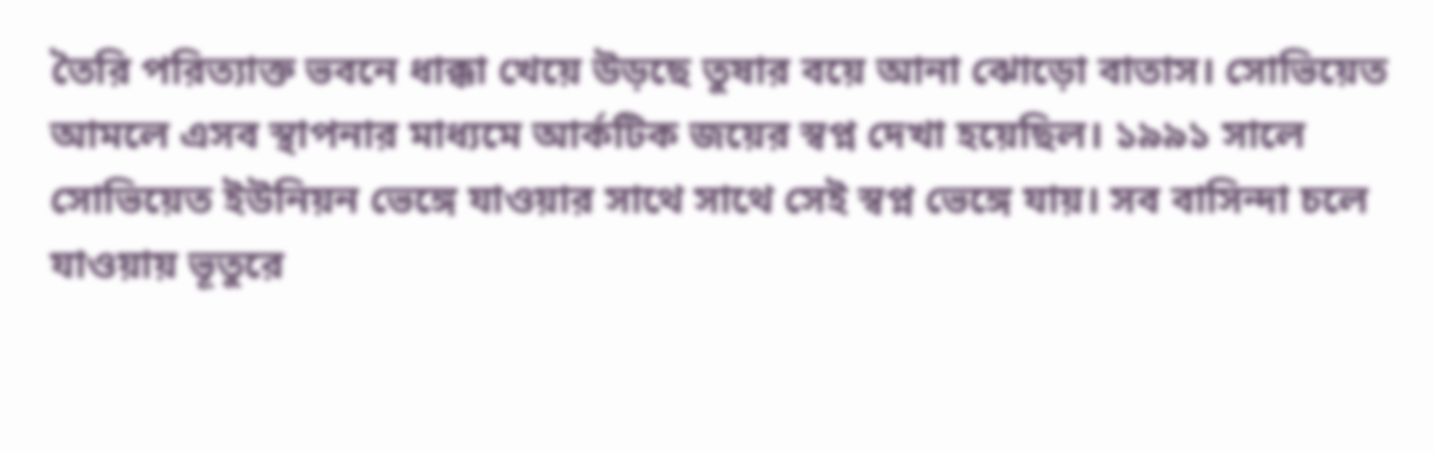তৈরি পরিত্যাক্ত ভবনে ধাক্কা খেয়ে উড়ছে তুষার বয়ে আনা ঝোড়ো বাতাস। সোভিয়েত আমলে এসব স্থাপনার মাধ্যমে আর্কটিক জয়ের স্বপ্ন দেখা হয়েছিল। ১৯৯১ সালে সোভিয়েত ইউনিয়ন ভেঙ্গে যাওয়ার সাথে সাথে সেই স্বপ্ন ভেঙ্গে যায়। সব বাসিন্দা চলে যাওয়ায় ভূতুরে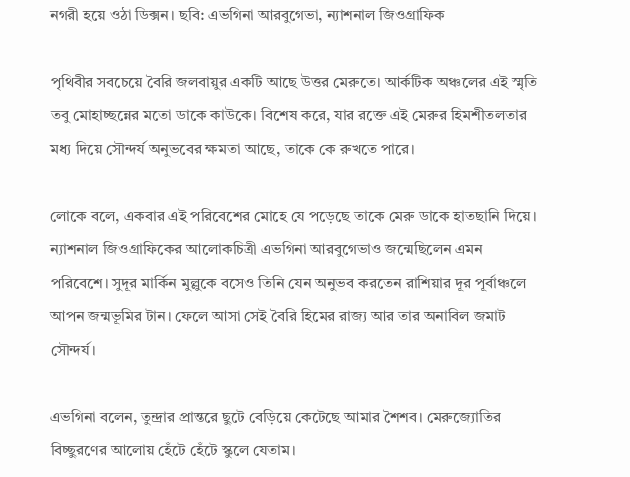নগরী হয়ে ওঠা ডিক্সন। ছবি: এভগিনা আরবুগেভা, ন্যাশনাল জিওগ্রাফিক

পৃথিবীর সবচেয়ে বৈরি জলবায়ুর একটি আছে উত্তর মেরুতে। আর্কটিক অঞ্চলের এই স্মৃতি তবু মোহাচ্ছন্নের মতো ডাকে কাউকে। বিশেষ করে, যার রক্তে এই মেরুর হিমশীতলতার মধ্য দিয়ে সৌন্দর্য অনুভবের ক্ষমতা আছে, তাকে কে রুখতে পারে।

লোকে বলে, একবার এই পরিবেশের মোহে যে পড়েছে তাকে মেরু ডাকে হাতছানি দিয়ে। ন্যাশনাল জিওগ্রাফিকের আলোকচিত্রী এভগিনা আরবুগেভাও জন্মেছিলেন এমন পরিবেশে। সুদূর মার্কিন মুল্লুকে বসেও তিনি যেন অনুভব করতেন রাশিয়ার দূর পূর্বাঞ্চলে আপন জন্মভূমির টান। ফেলে আসা সেই বৈরি হিমের রাজ্য আর তার অনাবিল জমাট সৌন্দর্য।

এভগিনা বলেন, তুন্দ্রার প্রান্তরে ছুটে বেড়িয়ে কেটেছে আমার শৈশব। মেরুজ্যোতির বিচ্ছুরণের আলোয় হেঁটে হেঁটে স্কুলে যেতাম।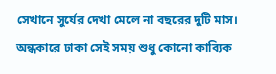সেখানে সুর্যের দেখা মেলে না বছরের দুটি মাস। অন্ধকারে ঢাকা সেই সময় শুধু কোনো কাব্যিক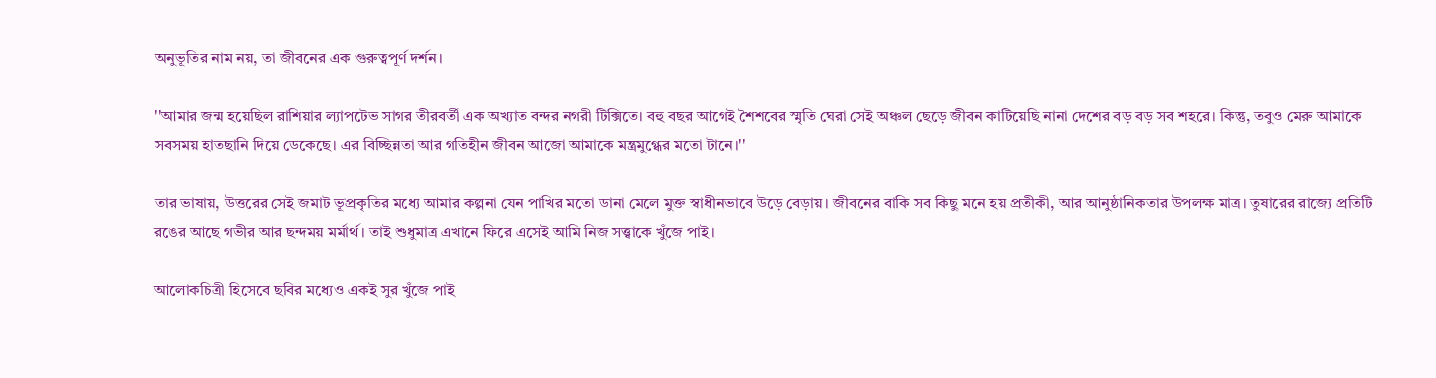অনুভূতির নাম নয়, তা জীবনের এক গুরুত্বপূর্ণ দর্শন।

''আমার জন্ম হয়েছিল রাশিয়ার ল্যাপটেভ সাগর তীরবর্তী এক অখ্যাত বন্দর নগরী টিক্সিতে। বহু বছর আগেই শৈশবের স্মৃতি ঘেরা সেই অঞ্চল ছেড়ে জীবন কাটিয়েছি নানা দেশের বড় বড় সব শহরে। কিন্তু, তবুও মেরু আমাকে সবসময় হাতছানি দিয়ে ডেকেছে। এর বিচ্ছিন্নতা আর গতিহীন জীবন আজো আমাকে মন্ত্রমুগ্ধের মতো টানে।''

তার ভাষায়, উত্তরের সেই জমাট ভূপ্রকৃতির মধ্যে আমার কল্পনা যেন পাখির মতো ডানা মেলে মুক্ত স্বাধীনভাবে উড়ে বেড়ায়। জীবনের বাকি সব কিছু মনে হয় প্রতীকী, আর আনুষ্ঠানিকতার উপলক্ষ মাত্র। তুষারের রাজ্যে প্রতিটি রঙের আছে গভীর আর ছন্দময় মর্মার্থ। তাই শুধুমাত্র এখানে ফিরে এসেই আমি নিজ সত্ত্বাকে খুঁজে পাই।

আলোকচিত্রী হিসেবে ছবির মধ্যেও একই সুর খুঁজে পাই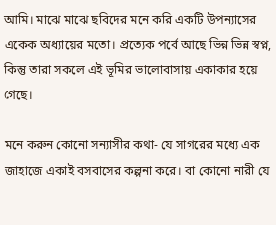আমি। মাঝে মাঝে ছবিদের মনে করি একটি উপন্যাসের একেক অধ্যায়ের মতো। প্রত্যেক পর্বে আছে ভিন্ন ভিন্ন স্বপ্ন, কিন্তু তারা সকলে এই ভূমির ভালোবাসায় একাকার হয়ে গেছে।

মনে করুন কোনো সন্যাসীর কথা- যে সাগরের মধ্যে এক জাহাজে একাই বসবাসের কল্পনা করে। বা কোনো নারী যে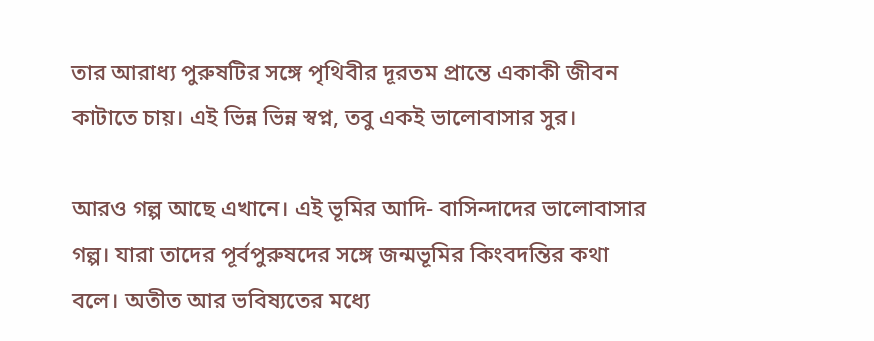তার আরাধ্য পুরুষটির সঙ্গে পৃথিবীর দূরতম প্রান্তে একাকী জীবন কাটাতে চায়। এই ভিন্ন ভিন্ন স্বপ্ন, তবু একই ভালোবাসার সুর।

আরও গল্প আছে এখানে। এই ভূমির আদি- বাসিন্দাদের ভালোবাসার গল্প। যারা তাদের পূর্বপুরুষদের সঙ্গে জন্মভূমির কিংবদন্তির কথা বলে। অতীত আর ভবিষ্যতের মধ্যে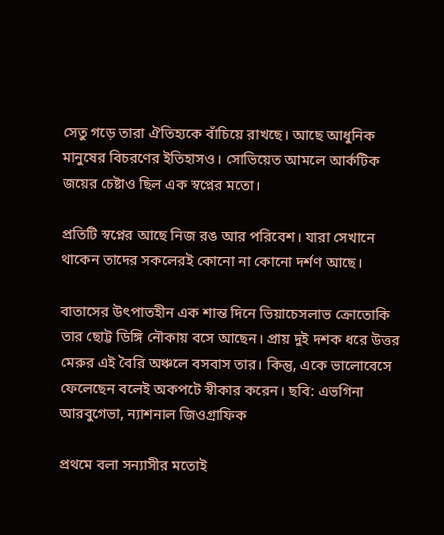সেতু গড়ে তারা ঐতিহ্যকে বাঁচিয়ে রাখছে। আছে আধুনিক মানুষের বিচরণের ইতিহাসও। সোভিয়েত আমলে আর্কটিক জয়ের চেষ্টাও ছিল এক স্বপ্নের মতো।

প্রতিটি স্বপ্নের আছে নিজ রঙ আর পরিবেশ। যারা সেখানে থাকেন তাদের সকলেরই কোনো না কোনো দর্শণ আছে।

বাতাসের উৎপাতহীন এক শান্ত দিনে ভিয়াচেসলাভ ক্রোতোকি তার ছোট্ট ডিঙ্গি নৌকায় বসে আছেন। প্রায় দুই দশক ধরে উত্তর মেরুর এই বৈরি অঞ্চলে বসবাস তার। কিন্তু, একে ভালোবেসে ফেলেছেন বলেই অকপটে স্বীকার করেন। ছবি: এভগিনা আরবুগেভা, ন্যাশনাল জিওগ্রাফিক

প্রথমে বলা সন্যাসীর মতোই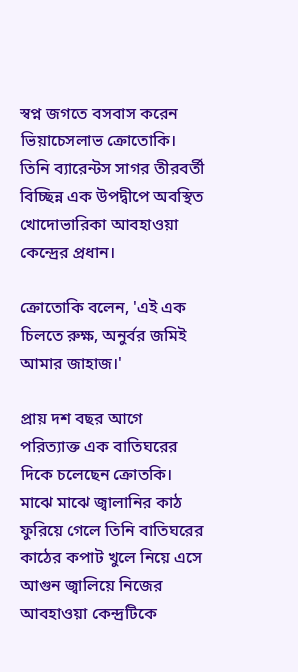স্বপ্ন জগতে বসবাস করেন ভিয়াচেসলাভ ক্রোতোকি। তিনি ব্যারেন্টস সাগর তীরবর্তী বিচ্ছিন্ন এক উপদ্বীপে অবস্থিত খোদোভারিকা আবহাওয়া কেন্দ্রের প্রধান।

ক্রোতোকি বলেন, 'এই এক চিলতে রুক্ষ, অনুর্বর জমিই আমার জাহাজ।'

প্রায় দশ বছর আগে পরিত্যাক্ত এক বাতিঘরের দিকে চলেছেন ক্রোতকি। মাঝে মাঝে জ্বালানির কাঠ ফুরিয়ে গেলে তিনি বাতিঘরের কাঠের কপাট খুলে নিয়ে এসে আগুন জ্বালিয়ে নিজের আবহাওয়া কেন্দ্রটিকে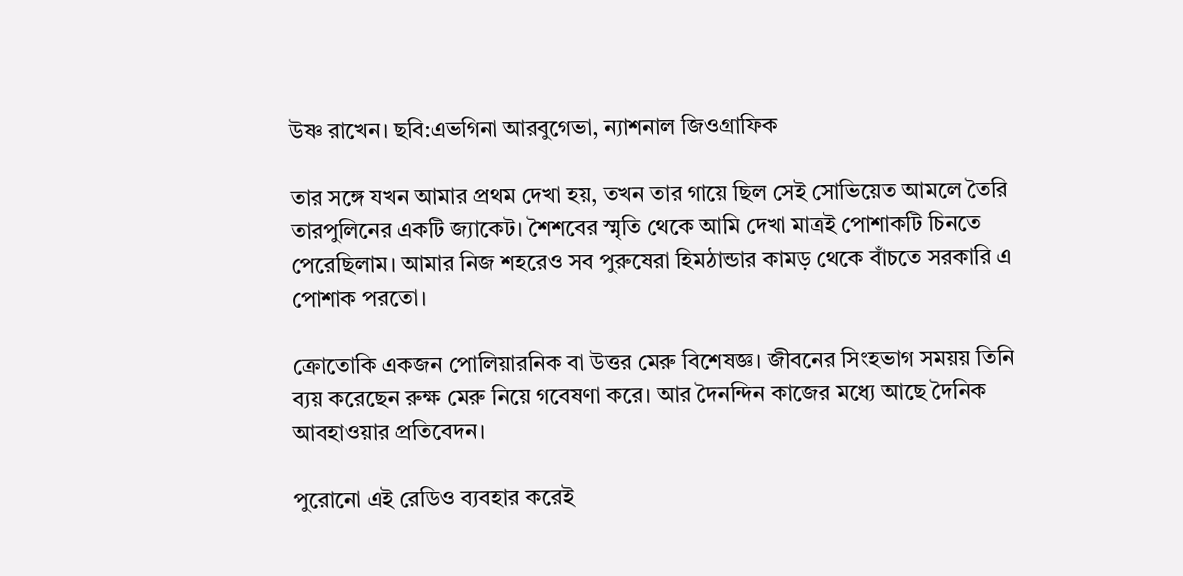উষ্ণ রাখেন। ছবি:এভগিনা আরবুগেভা, ন্যাশনাল জিওগ্রাফিক

তার সঙ্গে যখন আমার প্রথম দেখা হয়, তখন তার গায়ে ছিল সেই সোভিয়েত আমলে তৈরি তারপুলিনের একটি জ্যাকেট। শৈশবের স্মৃতি থেকে আমি দেখা মাত্রই পোশাকটি চিনতে পেরেছিলাম। আমার নিজ শহরেও সব পুরুষেরা হিমঠান্ডার কামড় থেকে বাঁচতে সরকারি এ পোশাক পরতো।

ক্রোতোকি একজন পোলিয়ারনিক বা উত্তর মেরু বিশেষজ্ঞ। জীবনের সিংহভাগ সময়য় তিনি ব্যয় করেছেন রুক্ষ মেরু নিয়ে গবেষণা করে। আর দৈনন্দিন কাজের মধ্যে আছে দৈনিক আবহাওয়ার প্রতিবেদন।

পুরোনো এই রেডিও ব্যবহার করেই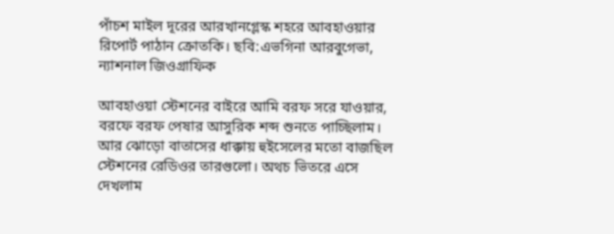পাঁচশ মাইল দূরের আরখানগ্লেস্ক শহরে আবহাওয়ার রিপোর্ট পাঠান ক্রোতকি। ছবি:এভগিনা আরবুগেভা, ন্যাশনাল জিওগ্রাফিক

আবহাওয়া স্টেশনের বাইরে আমি বরফ সরে যাওয়ার, বরফে বরফ পেষার আসুরিক শব্দ শুনতে পাচ্ছিলাম। আর ঝোড়ো বাতাসের ধাক্কায় হুইসেলের মতো বাজছিল স্টেশনের রেডিওর তারগুলো। অথচ ভিতরে এসে দেখলাম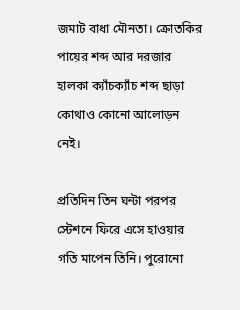জমাট বাধা মৌনতা। ক্রোতকির পায়ের শব্দ আর দরজার হালকা ক্যাঁচক্যাঁচ শব্দ ছাড়া কোথাও কোনো আলোড়ন নেই।

প্রতিদিন তিন ঘন্টা পরপর স্টেশনে ফিরে এসে হাওয়ার গতি মাপেন তিনি। পুরোনো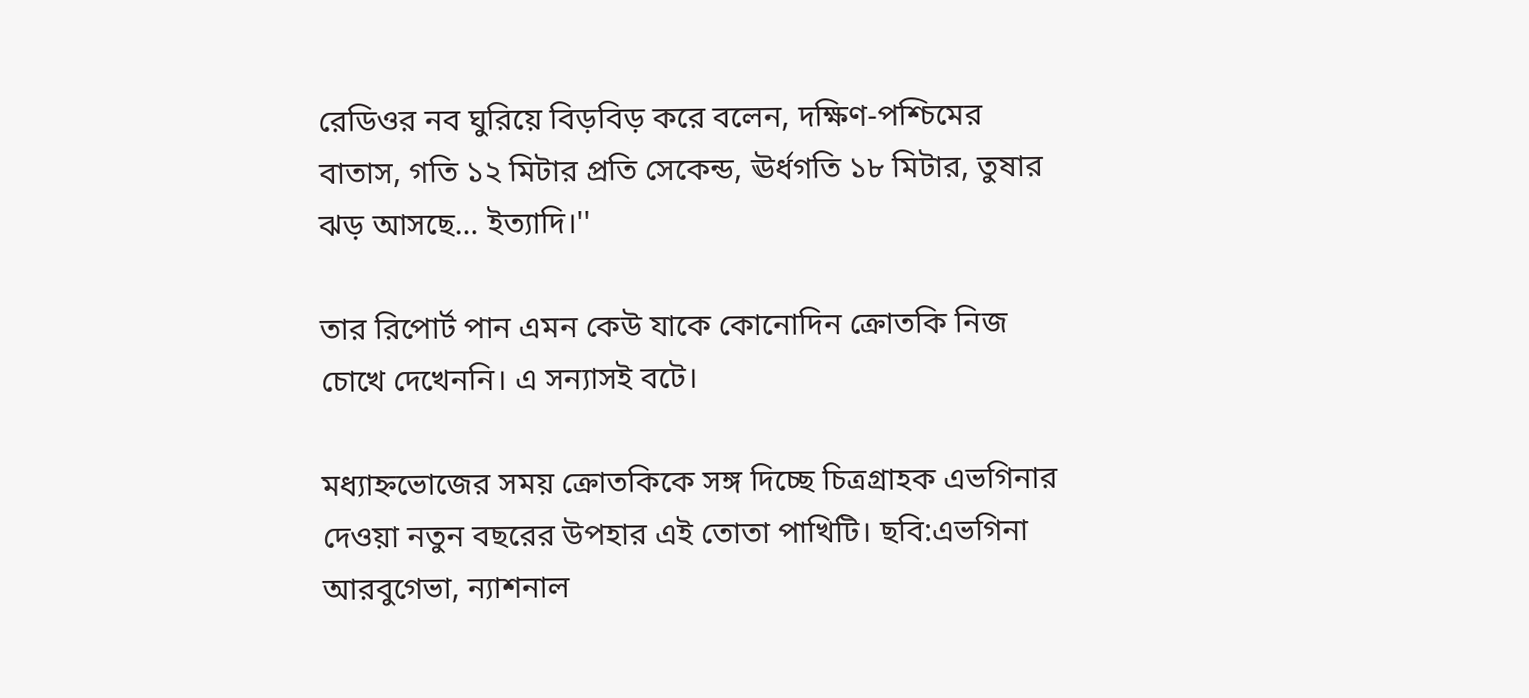রেডিওর নব ঘুরিয়ে বিড়বিড় করে বলেন, দক্ষিণ-পশ্চিমের বাতাস, গতি ১২ মিটার প্রতি সেকেন্ড, ঊর্ধগতি ১৮ মিটার, তুষার ঝড় আসছে… ইত্যাদি।''

তার রিপোর্ট পান এমন কেউ যাকে কোনোদিন ক্রোতকি নিজ চোখে দেখেননি। এ সন্যাসই বটে।

মধ্যাহ্নভোজের সময় ক্রোতকিকে সঙ্গ দিচ্ছে চিত্রগ্রাহক এভগিনার দেওয়া নতুন বছরের উপহার এই তোতা পাখিটি। ছবি:এভগিনা আরবুগেভা, ন্যাশনাল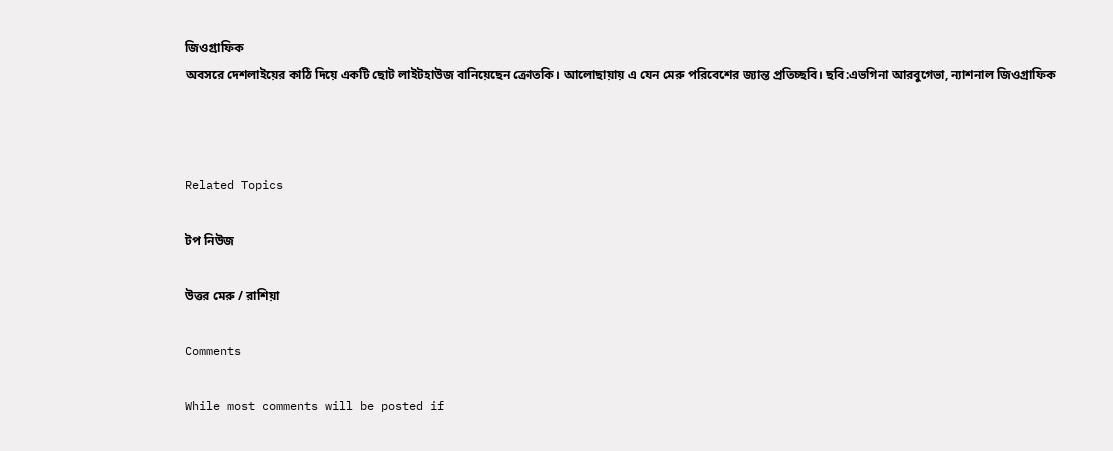জিওগ্রাফিক
অবসরে দেশলাইয়ের কাঠি দিয়ে একটি ছোট লাইটহাউজ বানিয়েছেন ক্রোতকি। আলোছায়ায় এ যেন মেরু পরিবেশের জ্যান্ত প্রতিচ্ছবি। ছবি:এভগিনা আরবুগেভা, ন্যাশনাল জিওগ্রাফিক



Related Topics

টপ নিউজ

উত্তর মেরু / রাশিয়া

Comments

While most comments will be posted if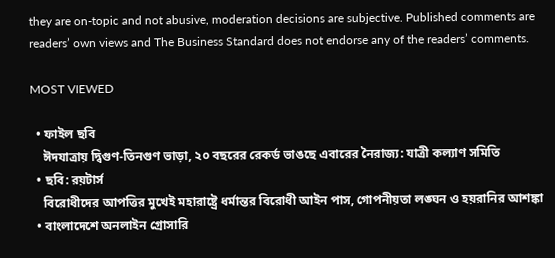they are on-topic and not abusive, moderation decisions are subjective. Published comments are readers’ own views and The Business Standard does not endorse any of the readers’ comments.

MOST VIEWED

  • ফাইল ছবি
    ঈদযাত্রায় দ্বিগুণ-তিনগুণ ভাড়া, ২০ বছরের রেকর্ড ভাঙছে এবারের নৈরাজ্য: যাত্রী কল্যাণ সমিতি
  • ছবি: রয়টার্স
    বিরোধীদের আপত্তির মুখেই মহারাষ্ট্রে ধর্মান্তর বিরোধী আইন পাস, গোপনীয়তা লঙ্ঘন ও হয়রানির আশঙ্কা
  • বাংলাদেশে অনলাইন গ্রোসারি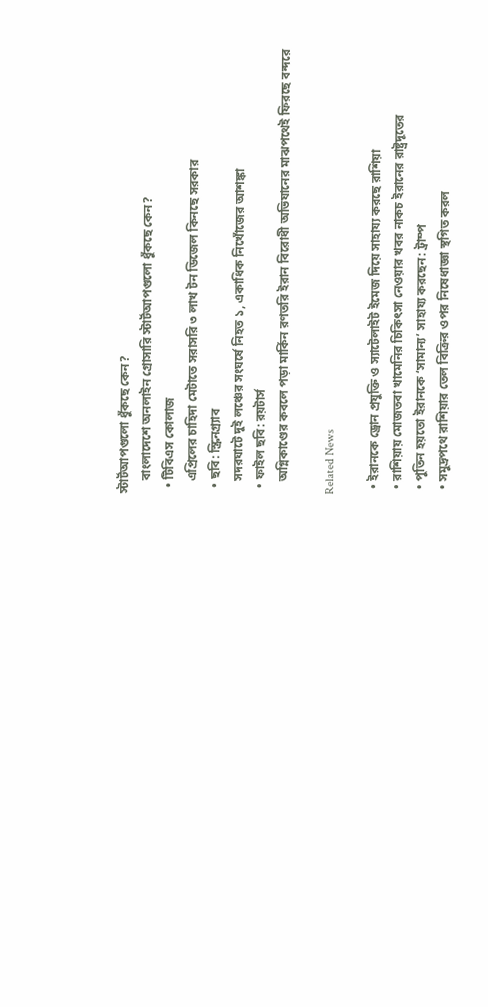স্টার্টআপগুলো ধুঁকছে কেন?
    বাংলাদেশে অনলাইন গ্রোসারি স্টার্টআপগুলো ধুঁকছে কেন?
  • টিবিএস কোলাজ
    এপ্রিলের চাহিদা মেটাতে সরাসরি ৩ লাখ টন ডিজেল কিনছে সরকার
  • ছবি: স্ক্রিনগ্র‍্যাব
    সদরঘাটে দুই লঞ্চের সংঘর্ষে নিহত ১, একাধিক নিখোঁজের আশঙ্কা
  • ফাইল ছবি: রয়টার্স
    অগ্নিকাণ্ডের কবলে পড়া মার্কিন রণতরি ইরান বিরোধী অভিযানের মাঝপথেই ফিরছে বন্দরে

Related News

  • ইরানকে ড্রোন প্রযুক্তি ও স্যাটেলাইট ইমেজ দিয়ে সাহায্য করছে রাশিয়া
  • রাশিয়ায় মোজতবা খামেনির চিকিৎসা নেওয়ার খবর নাকচ ইরানের রাষ্ট্রদূতের
  • পুতিন হয়তো ইরানকে ‘সামান্য’ সাহায্য করছেন: ট্রাম্প
  • সমুদ্রপথে রাশিয়ার তেল বিক্রির ওপর নিষেধাজ্ঞা স্থগিত করল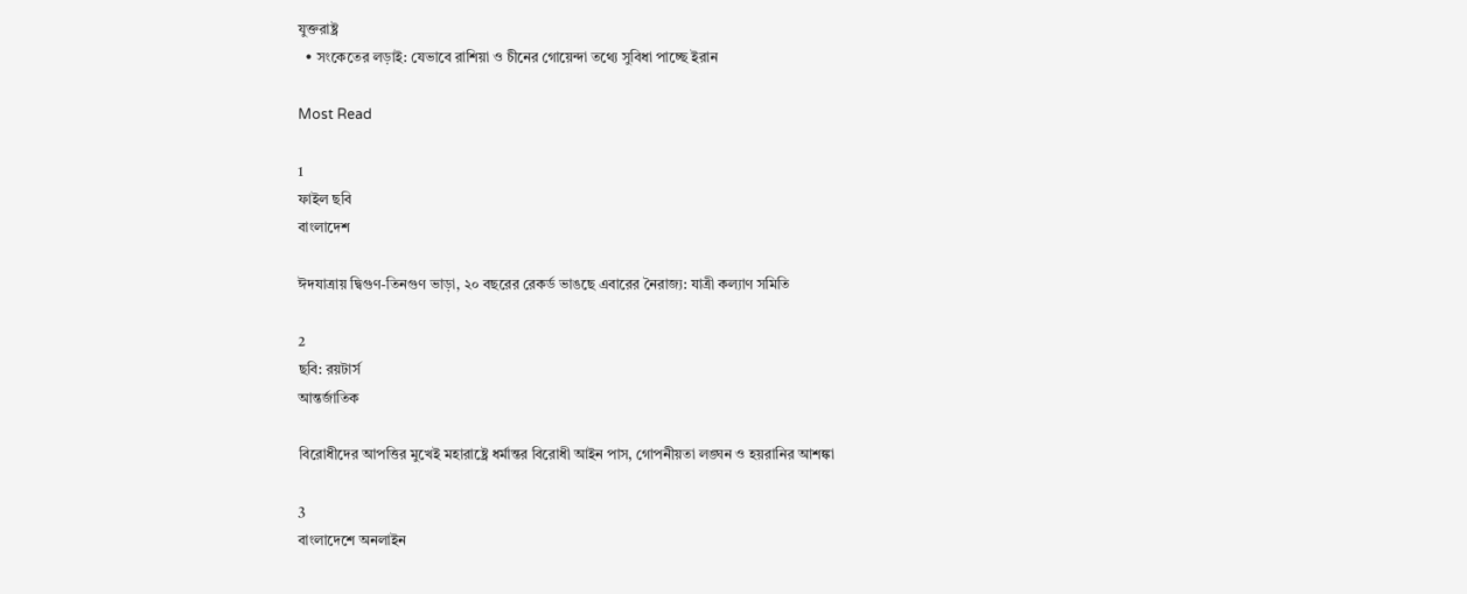যুক্তরাষ্ট্র
  • সংকেতের লড়াই: যেভাবে রাশিয়া ও চীনের গোয়েন্দা তথ্যে সুবিধা পাচ্ছে ইরান

Most Read

1
ফাইল ছবি
বাংলাদেশ

ঈদযাত্রায় দ্বিগুণ-তিনগুণ ভাড়া, ২০ বছরের রেকর্ড ভাঙছে এবারের নৈরাজ্য: যাত্রী কল্যাণ সমিতি

2
ছবি: রয়টার্স
আন্তর্জাতিক

বিরোধীদের আপত্তির মুখেই মহারাষ্ট্রে ধর্মান্তর বিরোধী আইন পাস, গোপনীয়তা লঙ্ঘন ও হয়রানির আশঙ্কা

3
বাংলাদেশে অনলাইন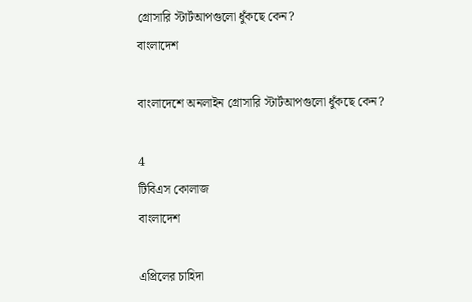গ্রোসারি স্টার্টআপগুলো ধুঁকছে কেন?
বাংলাদেশ

বাংলাদেশে অনলাইন গ্রোসারি স্টার্টআপগুলো ধুঁকছে কেন?

4
টিবিএস কোলাজ
বাংলাদেশ

এপ্রিলের চাহিদা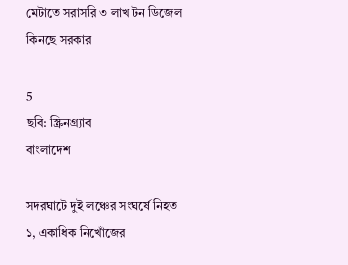মেটাতে সরাসরি ৩ লাখ টন ডিজেল কিনছে সরকার

5
ছবি: স্ক্রিনগ্র‍্যাব
বাংলাদেশ

সদরঘাটে দুই লঞ্চের সংঘর্ষে নিহত ১, একাধিক নিখোঁজের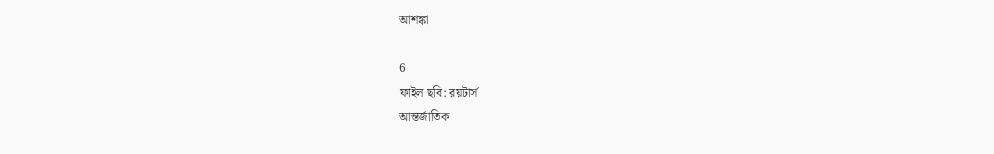আশঙ্কা

6
ফাইল ছবি: রয়টার্স
আন্তর্জাতিক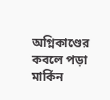অগ্নিকাণ্ডের কবলে পড়া মার্কিন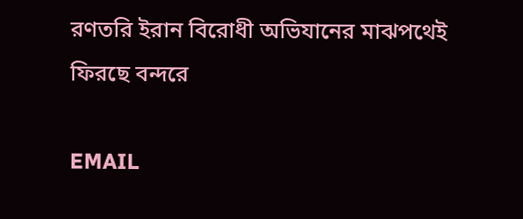রণতরি ইরান বিরোধী অভিযানের মাঝপথেই ফিরছে বন্দরে

EMAIL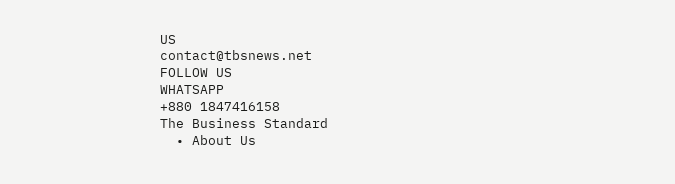US
contact@tbsnews.net
FOLLOW US
WHATSAPP
+880 1847416158
The Business Standard
  • About Us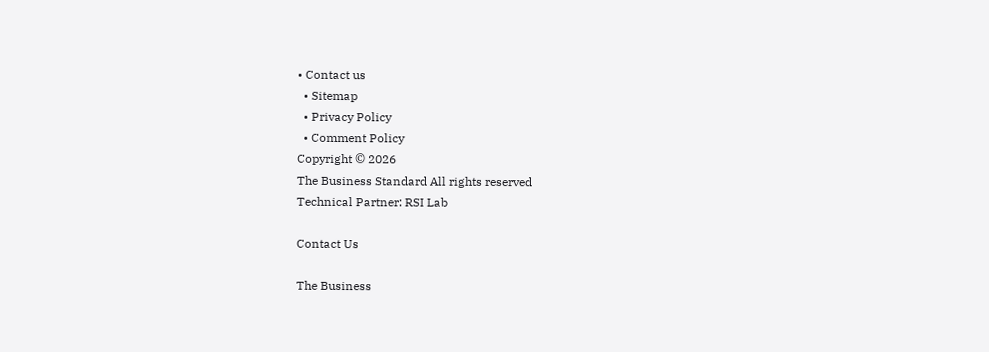• Contact us
  • Sitemap
  • Privacy Policy
  • Comment Policy
Copyright © 2026
The Business Standard All rights reserved
Technical Partner: RSI Lab

Contact Us

The Business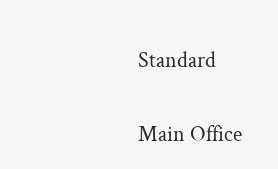Standard

Main Office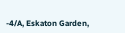-4/A, Eskaton Garden,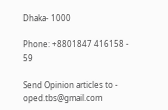Dhaka- 1000

Phone: +8801847 416158 - 59

Send Opinion articles to - oped.tbs@gmail.com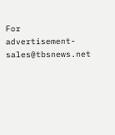For advertisement- sales@tbsnews.net